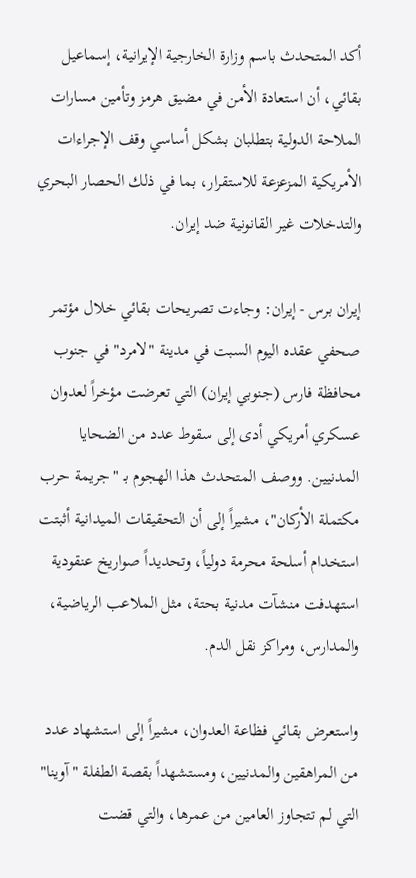أكد المتحدث باسم وزارة الخارجية الإيرانية، إسماعيل بقائي، أن استعادة الأمن في مضيق هرمز وتأمين مسارات الملاحة الدولية بتطلبان بشكل أساسي وقف الإجراءات الأمريكية المزعزعة للاستقرار، بما في ذلك الحصار البحري والتدخلات غير القانونية ضد إيران.

إيران برس - إيران: وجاءت تصريحات بقائي خلال مؤتمر صحفي عقده الیوم السبت في مدينة "لامرد" في جنوب محافظة فارس (جنوبي إيران) التي تعرضت مؤخراً لعدوان عسكري أمريكي أدى إلى سقوط عدد من الضحايا المدنيين. ووصف المتحدث هذا الهجوم بـ "جريمة حرب مكتملة الأركان"، مشيراً إلى أن التحقيقات الميدانية أثبتت استخدام أسلحة محرمة دولياً، وتحديداً صواريخ عنقودية استهدفت منشآت مدنية بحتة، مثل الملاعب الرياضية، والمدارس، ومراكز نقل الدم.

واستعرض بقائي فظاعة العدوان، مشيراً إلى استشهاد عدد من المراهقين والمدنيين، ومستشهداً بقصة الطفلة "آوينا" التي لم تتجاوز العامين من عمرها، والتي قضت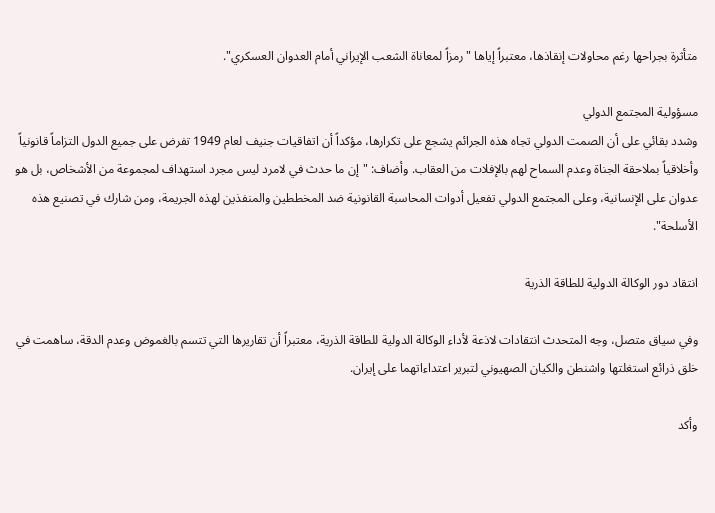متأثرة بجراحها رغم محاولات إنقاذها، معتبراً إياها "رمزاً لمعاناة الشعب الإيراني أمام العدوان العسكري".

مسؤولية المجتمع الدولي
وشدد بقائي على أن الصمت الدولي تجاه هذه الجرائم يشجع على تكرارها، مؤكداً أن اتفاقيات جنيف لعام 1949 تفرض على جميع الدول التزاماً قانونياً وأخلاقياً بملاحقة الجناة وعدم السماح لهم بالإفلات من العقاب. وأضاف: "إن ما حدث في لامرد ليس مجرد استهداف لمجموعة من الأشخاص، بل هو عدوان على الإنسانية، وعلى المجتمع الدولي تفعيل أدوات المحاسبة القانونية ضد المخططين والمنفذين لهذه الجريمة، ومن شارك في تصنيع هذه الأسلحة".

انتقاد دور الوكالة الدولية للطاقة الذرية

وفي سياق متصل، وجه المتحدث انتقادات لاذعة لأداء الوكالة الدولية للطاقة الذرية، معتبراً أن تقاريرها التي تتسم بالغموض وعدم الدقة، ساهمت في خلق ذرائع استغلتها واشنطن والكيان الصهيوني لتبرير اعتداءاتهما على إيران.

وأكد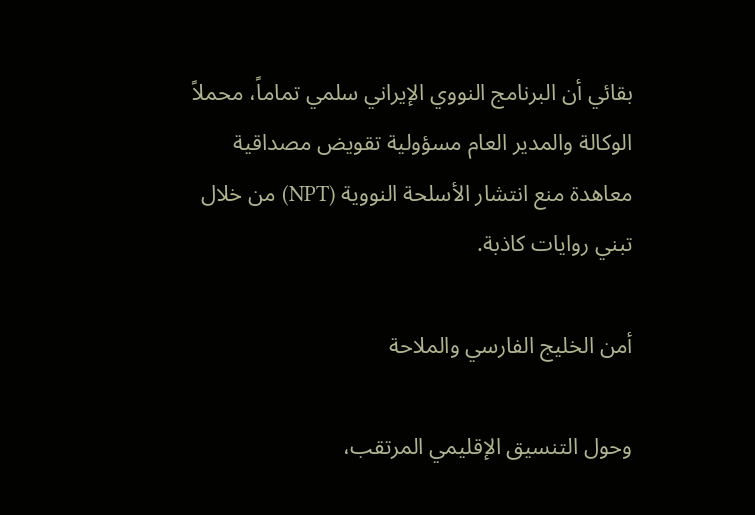بقائي أن البرنامج النووي الإيراني سلمي تماماً، محملاً الوكالة والمدير العام مسؤولية تقويض مصداقية معاهدة منع انتشار الأسلحة النووية (NPT) من خلال تبني روايات كاذبة.

أمن الخليج الفارسي والملاحة

وحول التنسيق الإقليمي المرتقب،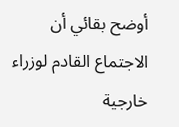أوضح بقائي أن الاجتماع القادم لوزراء خارجية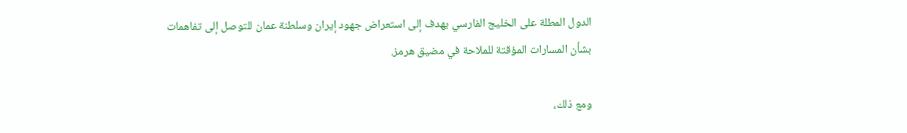الدول المطلة على الخليج الفارسي يهدف إلى استعراض جهود إيران وسلطنة عمان للتوصل إلى تفاهمات بشأن المسارات المؤقتة للملاحة في مضيق هرمز.

ومع ذلك،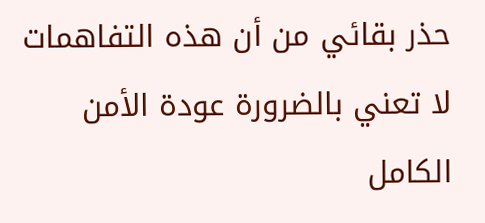حذر بقائي من أن هذه التفاهمات لا تعني بالضرورة عودة الأمن الكامل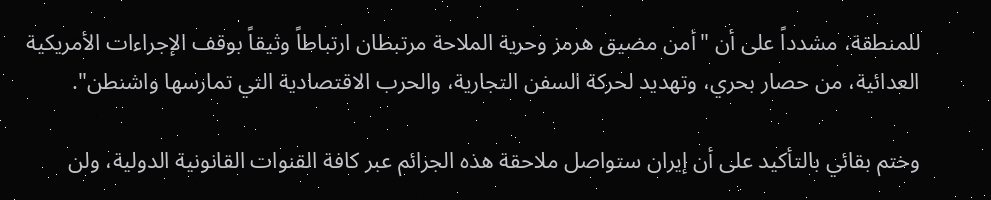للمنطقة، مشدداً على أن "أمن مضيق هرمز وحرية الملاحة مرتبطان ارتباطاً وثيقاً بوقف الإجراءات الأمريكية العدائية، من حصار بحري، وتهديد لحركة السفن التجارية، والحرب الاقتصادية التي تمارسها واشنطن".

وختم بقائي بالتأكيد على أن إيران ستواصل ملاحقة هذه الجرائم عبر كافة القنوات القانونية الدولية، ولن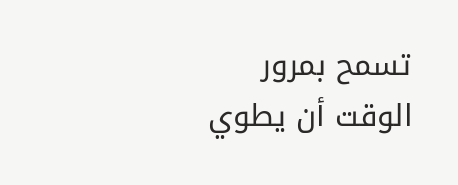تسمح بمرور الوقت أن يطوي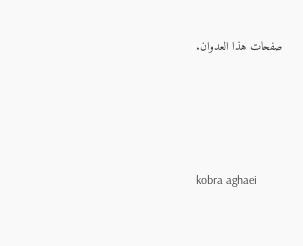صفحات هذا العدوان.





kobra aghaei